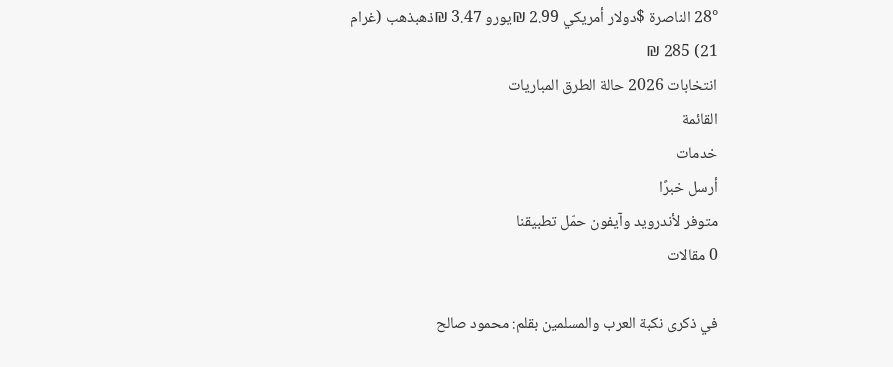28° الناصرة $دولار أمريكي 2.99 ₪يورو 3.47 ₪ذهبذهب (غرام 21) 285 ₪
انتخابات 2026 حالة الطرق المباريات
القائمة
خدمات
أرسل خبرًا
متوفر لأندرويد وآيفون حمّل تطبيقنا
0 مقالات

في ذكرى نكبة العرب والمسلمين بقلم: محمود صالح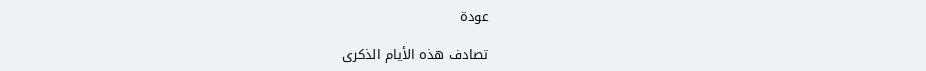عودة

تصادف هذه الأيام الذكرى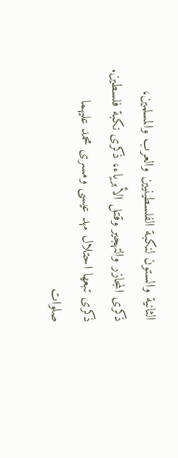الثانية والستون لنكبة الفلسطينيين والعرب والمسلمين، ذكرى المجازر والتهجير وقتل الأبرياء، ذكرى نكبة فلسطين. ذكرى تبعها احتلال مهد عيسى ومسرى محمد عليهما صلوات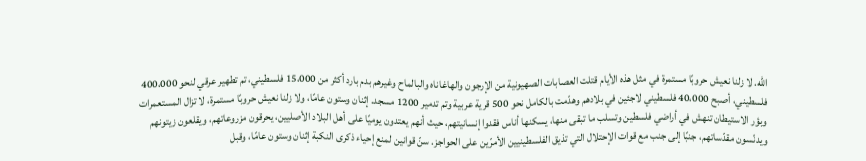الله. لا زلنا نعيش حروبًا مستمرة في مثل هذه الأيام قتلت العصابات الصهيونية من الإرجون والهاغاناه والبالماح وغيرهم بدم بارد أكثر من 15،000 فلسطيني، تم تطهير عرقي لنحو 400،000 فلسطيني، أصبح 40،000 فلسطيني لاجئين في بلادهم وهدّمت بالكامل نحو 500 قرية عربية وتم تدمير 1200 مسجد. إثنان وستون عامًا، ولا زلنا نعيش حروبًا مستمرة، لا تزال المستعمرات وبؤر الاستيطان تنهش في أراضي فلسطين وتسلب ما تبقى منها، يسكنها أناس فقدوا إنسانيتهم، حيث أنهم يعتدون يوميًا على أهل البلاد الأصليين، يحرقون مزروعاتهم، ويقلعون زيتونهم ويدنّسون مقدّساتهم، جنبًا إلى جنب مع قوات الإحتلال التي تذيق الفلسطينيين الأمرّين على الحواجز. سنّ قوانين لمنع إحياء ذكرى النكبة إثنان وستون عامًا، وقبل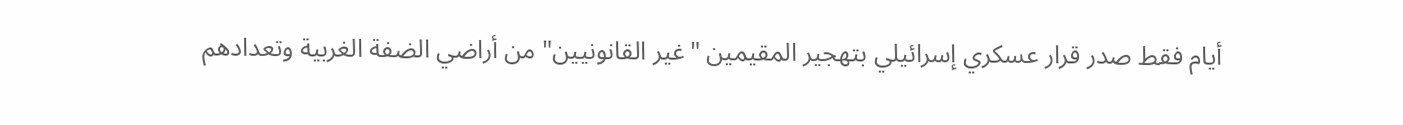أيام فقط صدر قرار عسكري إسرائيلي بتهجير المقيمين "غير القانونيين" من أراضي الضفة الغربية وتعدادهم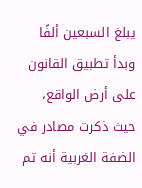يبلغ السبعين ألفًا وبدأ تطبيق القانون على أرض الواقع، حيث ذكرت مصادر في الضفة الغربية أنه تم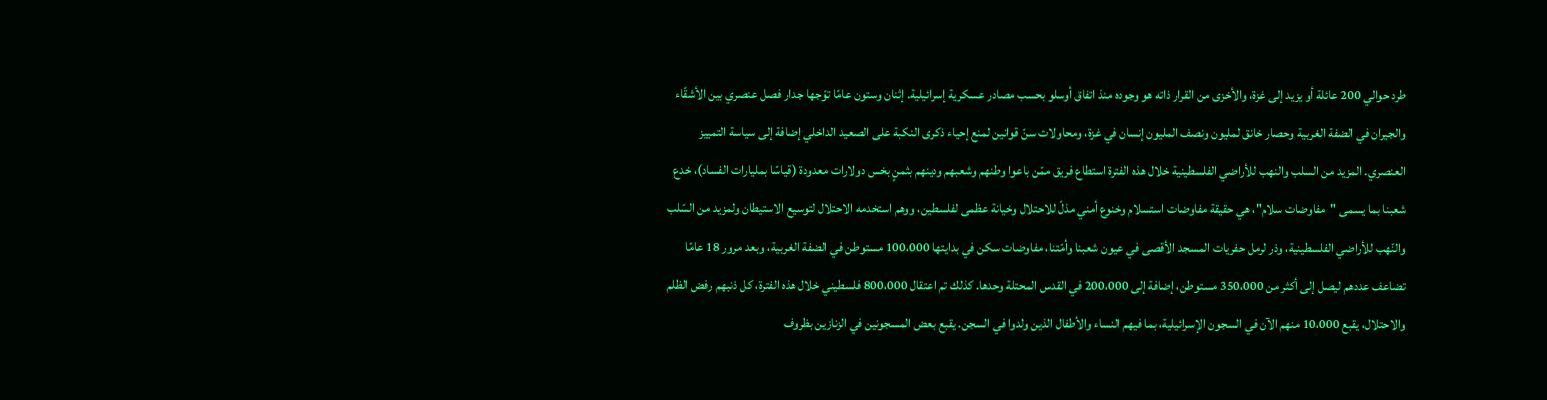طرد حوالي 200 عائلة أو يزيد إلى غزة، والأخزى من القرار ذاته هو وجوده منذ اتفاق أوسلو بحسب مصادر عسكرية إسرائيلية. إثنان وستون عامًا توّجها جدار فصل عنصري بين الأشقّاء والجيران في الضفة الغربية وحصار خانق لمليون ونصف المليون إنسان في غزة، ومحاولات سنّ قوانين لمنع إحياء ذكرى النكبة على الصعيد الداخلي إضافة إلى سياسة التمييز العنصري. المزيد من السلب والنهب للأراضي الفلسطينية خلال هذه الفترة استطاع فريق ممّن باعوا وطنهم وشعبهم ودينهم بثمنٍ بخس دولارات معدودة (قياسًا بمليارات الفساد)، خدع شعبنا بما يسمى "مفاوضات سلام"، هي حقيقة مفاوضات استسلام وخنوع أمني مذلّ للاحتلال وخيانة عظمى لفلسطين، ووهم استخدمه الاحتلال لتوسيع الاستيطان ولمزيد من السّلب والنّهب للأراضي الفلسطينية، وذر لرمل حفريات المسجد الأقصى في عيون شعبنا وأمّتنا، مفاوضات سكن في بدايتها 100،000 مستوطن في الضفة الغربية، وبعد مرور 18 عامًا تضاعف عددهم ليصل إلى أكثر من 350،000 مستوطن، إضافة إلى 200،000 في القدس المحتلة وحدها. كذلك تم اعتقال 800،000 فلسطيني خلال هذه الفترة، كل ذنبهم رفض الظلم والاحتلال، يقبع 10،000 منهم الآن في السجون الإسرائيلية، بما فيهم النساء والأطفال الذين ولدوا في السجن. يقبع بعض المسجونين في الزنازين بظروف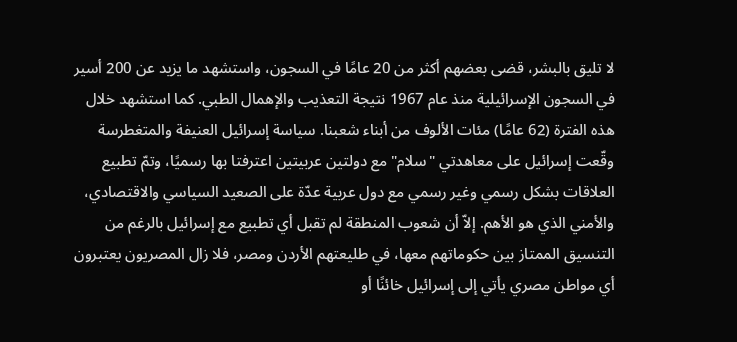لا تليق بالبشر، قضى بعضهم أكثر من 20 عامًا في السجون، واستشهد ما يزيد عن 200 أسير في السجون الإسرائيلية منذ عام 1967 نتيجة التعذيب والإهمال الطبي. كما استشهد خلال هذه الفترة (62 عامًا) مئات الألوف من أبناء شعبنا. سياسة إسرائيل العنيفة والمتغطرسة وقّعت إسرائيل على معاهدتي "سلام" مع دولتين عربيتين اعترفتا بها رسميًا، وتمّ تطبيع العلاقات بشكل رسمي وغير رسمي مع دول عربية عدّة على الصعيد السياسي والاقتصادي، والأمني الذي هو الأهم. إلاّ أن شعوب المنطقة لم تقبل أي تطبيع مع إسرائيل بالرغم من التنسيق الممتاز بين حكوماتهم معها، في طليعتهم الأردن ومصر، فلا زال المصريون يعتبرون أي مواطن مصري يأتي إلى إسرائيل خائنًا أو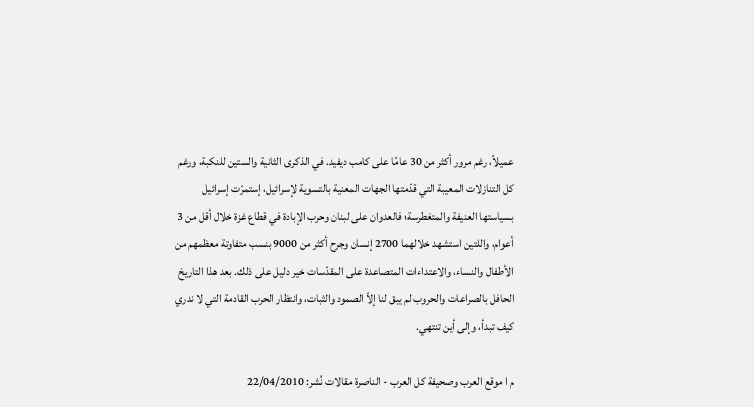عميلاً، رغم مرور أكثر من 30 عامًا على كامب ديفيد. في الذكرى الثانية والستين للنكبة، ورغم كل التنازلات المعيبة التي قدّمتها الجهات المعنية بالتسوية لإسرائيل، إستمرّت إسرائيل بسياستها العنيفة والمتغطرسة؛ فالعدوان على لبنان وحرب الإبادة في قطاع غزة خلال أقل من 3 أعوام، واللتين استشهد خلالهما 2700 إنسان وجرح أكثر من 9000 بنسب متفاوتة معظمهم من الأطفال والنساء، والاعتداءات المتصاعدة على المقدّسات خير دليل على ذلك. بعد هذا التاريخ الحافل بالصراعات والحروب لم يبق لنا إلاّ الصمود والثبات، وانتظار الحرب القادمة التي لا ندري كيف تبدأ، وإلى أين تنتهي.

م ا موقع العرب وصحيفة كل العرب - الناصرة مقالات نُشر: 22/04/2010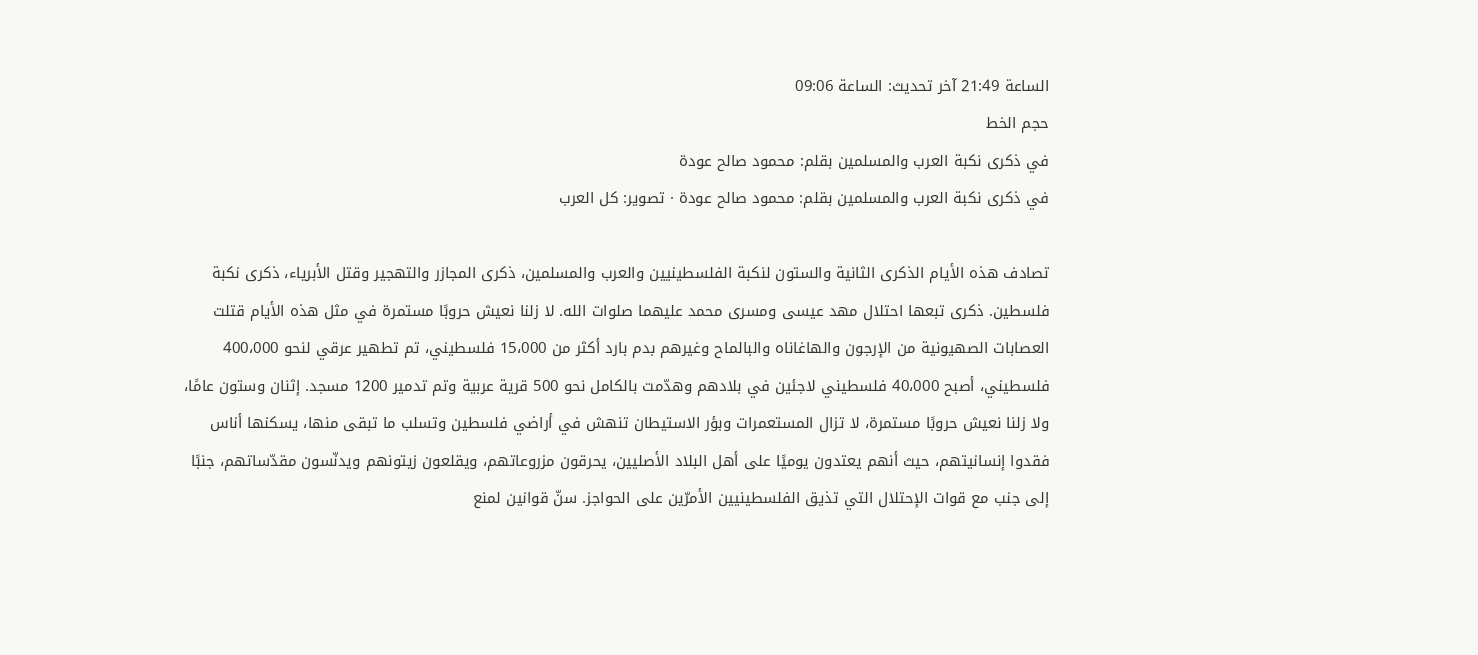الساعة 21:49 آخر تحديث: الساعة 09:06
حجم الخط
في ذكرى نكبة العرب والمسلمين بقلم: محمود صالح عودة
في ذكرى نكبة العرب والمسلمين بقلم: محمود صالح عودة · تصوير: كل العرب

تصادف هذه الأيام الذكرى الثانية والستون لنكبة الفلسطينيين والعرب والمسلمين، ذكرى المجازر والتهجير وقتل الأبرياء، ذكرى نكبة فلسطين. ذكرى تبعها احتلال مهد عيسى ومسرى محمد عليهما صلوات الله. لا زلنا نعيش حروبًا مستمرة في مثل هذه الأيام قتلت العصابات الصهيونية من الإرجون والهاغاناه والبالماح وغيرهم بدم بارد أكثر من 15،000 فلسطيني، تم تطهير عرقي لنحو 400،000 فلسطيني، أصبح 40،000 فلسطيني لاجئين في بلادهم وهدّمت بالكامل نحو 500 قرية عربية وتم تدمير 1200 مسجد. إثنان وستون عامًا، ولا زلنا نعيش حروبًا مستمرة، لا تزال المستعمرات وبؤر الاستيطان تنهش في أراضي فلسطين وتسلب ما تبقى منها، يسكنها أناس فقدوا إنسانيتهم، حيث أنهم يعتدون يوميًا على أهل البلاد الأصليين، يحرقون مزروعاتهم، ويقلعون زيتونهم ويدنّسون مقدّساتهم، جنبًا إلى جنب مع قوات الإحتلال التي تذيق الفلسطينيين الأمرّين على الحواجز. سنّ قوانين لمنع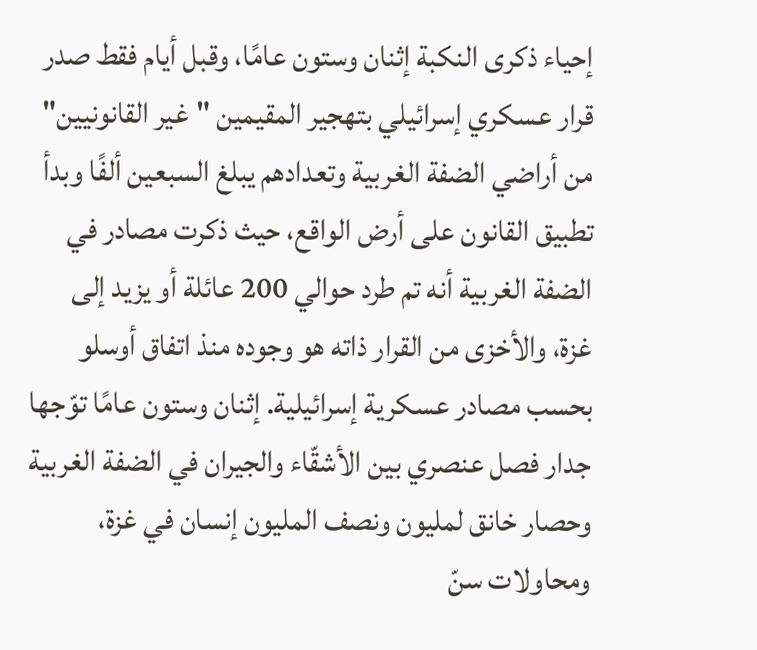إحياء ذكرى النكبة إثنان وستون عامًا، وقبل أيام فقط صدر قرار عسكري إسرائيلي بتهجير المقيمين "غير القانونيين" من أراضي الضفة الغربية وتعدادهم يبلغ السبعين ألفًا وبدأ تطبيق القانون على أرض الواقع، حيث ذكرت مصادر في الضفة الغربية أنه تم طرد حوالي 200 عائلة أو يزيد إلى غزة، والأخزى من القرار ذاته هو وجوده منذ اتفاق أوسلو بحسب مصادر عسكرية إسرائيلية. إثنان وستون عامًا توّجها جدار فصل عنصري بين الأشقّاء والجيران في الضفة الغربية وحصار خانق لمليون ونصف المليون إنسان في غزة، ومحاولات سنّ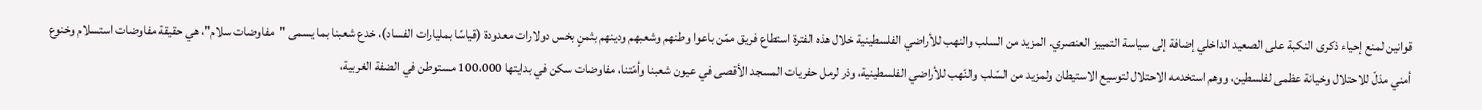قوانين لمنع إحياء ذكرى النكبة على الصعيد الداخلي إضافة إلى سياسة التمييز العنصري. المزيد من السلب والنهب للأراضي الفلسطينية خلال هذه الفترة استطاع فريق ممّن باعوا وطنهم وشعبهم ودينهم بثمنٍ بخس دولارات معدودة (قياسًا بمليارات الفساد)، خدع شعبنا بما يسمى "مفاوضات سلام"، هي حقيقة مفاوضات استسلام وخنوع أمني مذلّ للاحتلال وخيانة عظمى لفلسطين، ووهم استخدمه الاحتلال لتوسيع الاستيطان ولمزيد من السّلب والنّهب للأراضي الفلسطينية، وذر لرمل حفريات المسجد الأقصى في عيون شعبنا وأمّتنا، مفاوضات سكن في بدايتها 100،000 مستوطن في الضفة الغربية،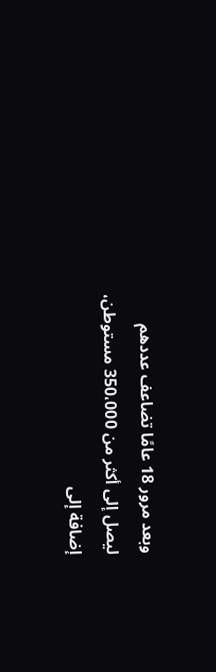وبعد مرور 18 عامًا تضاعف عددهم ليصل إلى أكثر من 350،000 مستوطن، إضافة إلى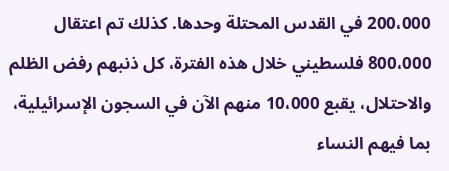200،000 في القدس المحتلة وحدها. كذلك تم اعتقال 800،000 فلسطيني خلال هذه الفترة، كل ذنبهم رفض الظلم والاحتلال، يقبع 10،000 منهم الآن في السجون الإسرائيلية، بما فيهم النساء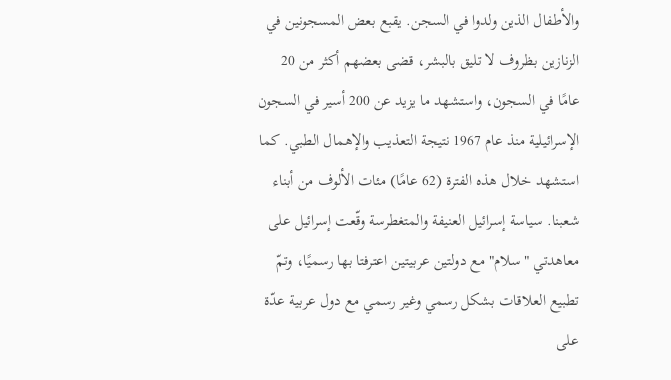والأطفال الذين ولدوا في السجن. يقبع بعض المسجونين في الزنازين بظروف لا تليق بالبشر، قضى بعضهم أكثر من 20 عامًا في السجون، واستشهد ما يزيد عن 200 أسير في السجون الإسرائيلية منذ عام 1967 نتيجة التعذيب والإهمال الطبي. كما استشهد خلال هذه الفترة (62 عامًا) مئات الألوف من أبناء شعبنا. سياسة إسرائيل العنيفة والمتغطرسة وقّعت إسرائيل على معاهدتي "سلام" مع دولتين عربيتين اعترفتا بها رسميًا، وتمّ تطبيع العلاقات بشكل رسمي وغير رسمي مع دول عربية عدّة على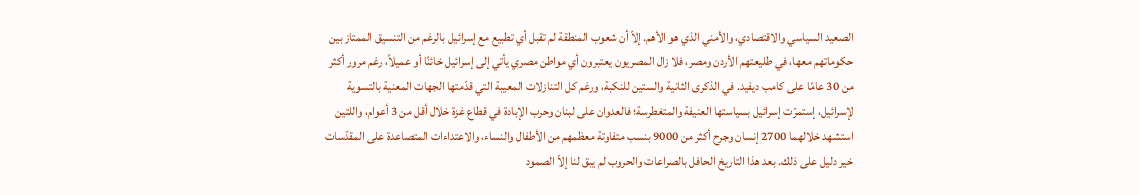الصعيد السياسي والاقتصادي، والأمني الذي هو الأهم. إلاّ أن شعوب المنطقة لم تقبل أي تطبيع مع إسرائيل بالرغم من التنسيق الممتاز بين حكوماتهم معها، في طليعتهم الأردن ومصر، فلا زال المصريون يعتبرون أي مواطن مصري يأتي إلى إسرائيل خائنًا أو عميلاً، رغم مرور أكثر من 30 عامًا على كامب ديفيد. في الذكرى الثانية والستين للنكبة، ورغم كل التنازلات المعيبة التي قدّمتها الجهات المعنية بالتسوية لإسرائيل، إستمرّت إسرائيل بسياستها العنيفة والمتغطرسة؛ فالعدوان على لبنان وحرب الإبادة في قطاع غزة خلال أقل من 3 أعوام، واللتين استشهد خلالهما 2700 إنسان وجرح أكثر من 9000 بنسب متفاوتة معظمهم من الأطفال والنساء، والاعتداءات المتصاعدة على المقدّسات خير دليل على ذلك. بعد هذا التاريخ الحافل بالصراعات والحروب لم يبق لنا إلاّ الصمود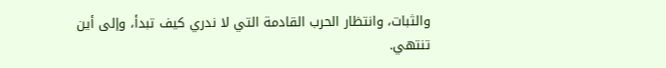والثبات، وانتظار الحرب القادمة التي لا ندري كيف تبدأ، وإلى أين تنتهي.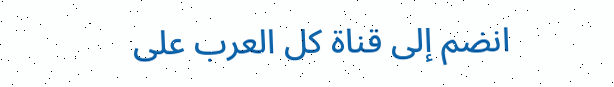انضم إلى قناة كل العرب على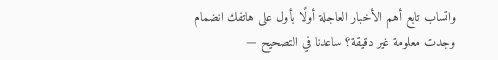واتساب تابع أهم الأخبار العاجلة أولًا بأول على هاتفك انضمام
وجدت معلومة غير دقيقة؟ ساعدنا في التصحيح —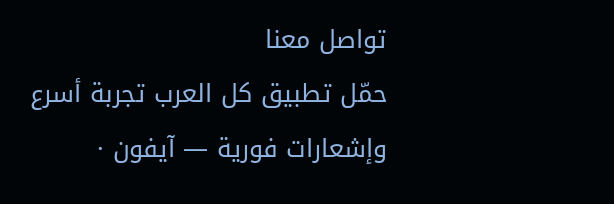تواصل معنا
حمّل تطبيق كل العرب تجربة أسرع وإشعارات فورية — آيفون ·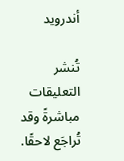أندرويد

تُنشر التعليقات مباشرةً وقد تُراجَع لاحقًا.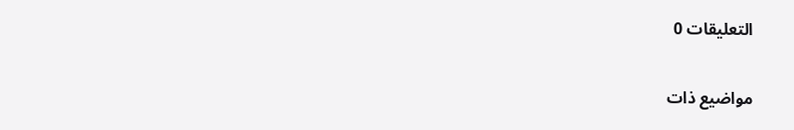التعليقات 0

مواضيع ذات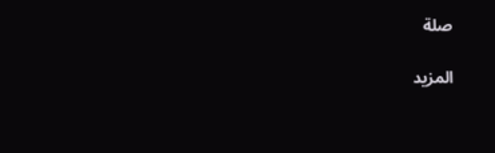صلة

المزيد